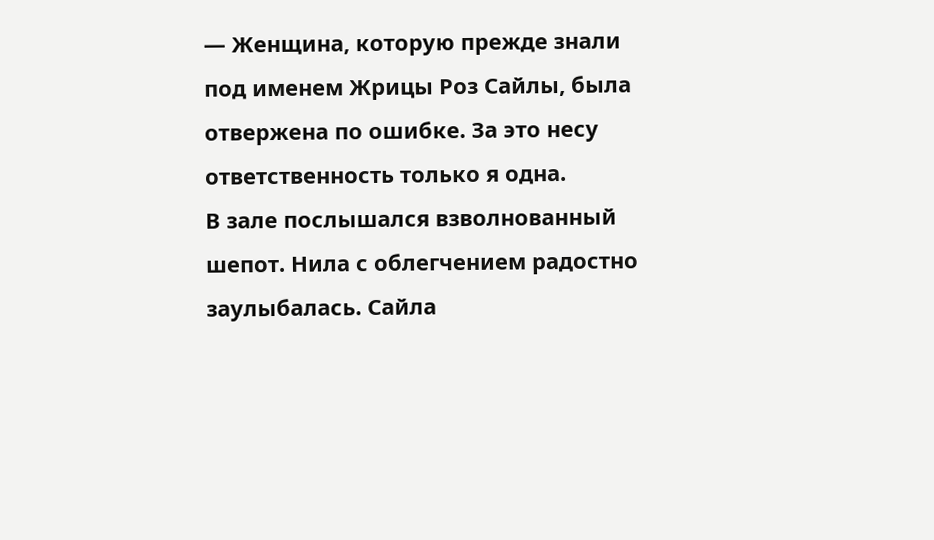— Женщина, которую прежде знали под именем Жрицы Роз Сайлы, была отвержена по ошибке. За это несу ответственность только я одна.
В зале послышался взволнованный шепот. Нила с облегчением радостно заулыбалась. Сайла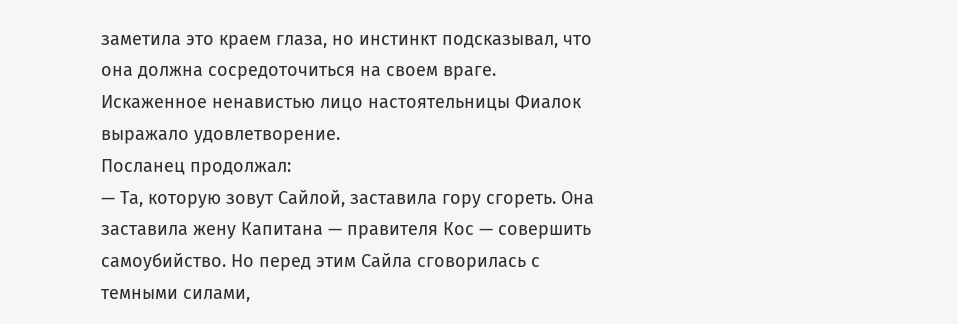заметила это краем глаза, но инстинкт подсказывал, что она должна сосредоточиться на своем враге. Искаженное ненавистью лицо настоятельницы Фиалок выражало удовлетворение.
Посланец продолжал:
— Та, которую зовут Сайлой, заставила гору сгореть. Она заставила жену Капитана — правителя Кос — совершить самоубийство. Но перед этим Сайла сговорилась с темными силами,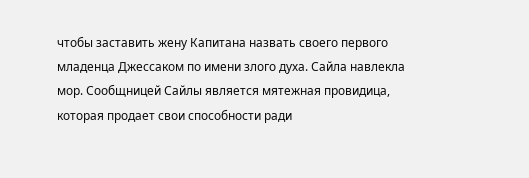чтобы заставить жену Капитана назвать своего первого младенца Джессаком по имени злого духа. Сайла навлекла мор. Сообщницей Сайлы является мятежная провидица, которая продает свои способности ради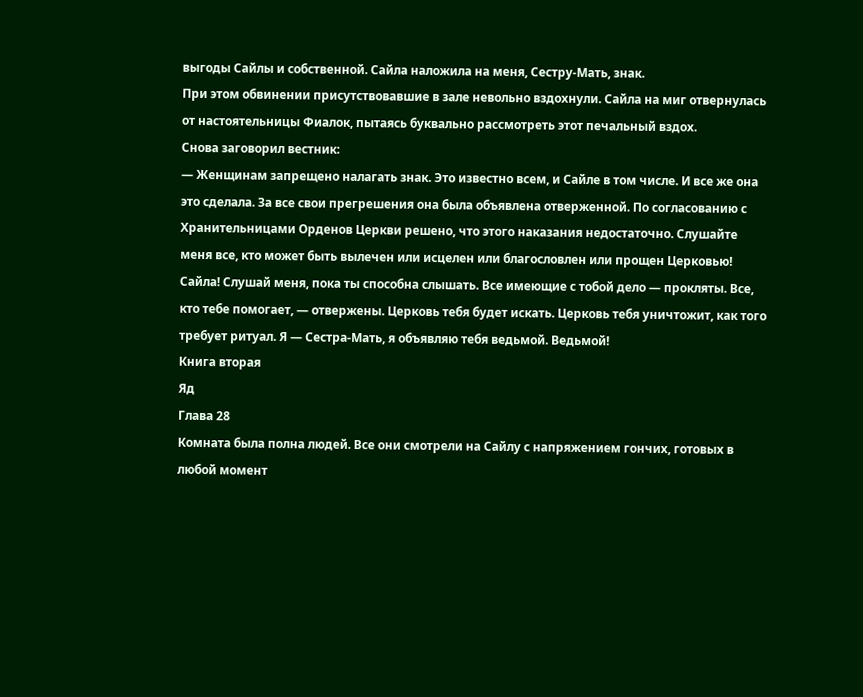выгоды Сайлы и собственной. Сайла наложила на меня, Сестру-Мать, знак.
При этом обвинении присутствовавшие в зале невольно вздохнули. Сайла на миг отвернулась от настоятельницы Фиалок, пытаясь буквально рассмотреть этот печальный вздох.
Снова заговорил вестник:
— Женщинам запрещено налагать знак. Это известно всем, и Сайле в том числе. И все же она это сделала. За все свои прегрешения она была объявлена отверженной. По согласованию с Хранительницами Орденов Церкви решено, что этого наказания недостаточно. Слушайте меня все, кто может быть вылечен или исцелен или благословлен или прощен Церковью! Сайла! Слушай меня, пока ты способна слышать. Все имеющие с тобой дело — прокляты. Все, кто тебе помогает, — отвержены. Церковь тебя будет искать. Церковь тебя уничтожит, как того требует ритуал. Я — Сестра-Мать, я объявляю тебя ведьмой. Ведьмой!
Книга вторая
Яд
Глава 28
Комната была полна людей. Все они смотрели на Сайлу с напряжением гончих, готовых в любой момент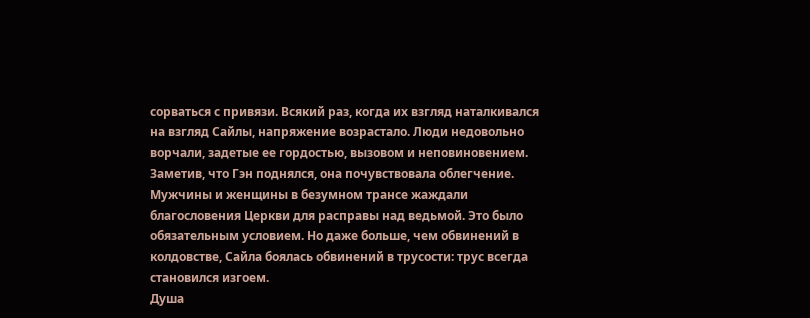сорваться с привязи. Всякий раз, когда их взгляд наталкивался на взгляд Сайлы, напряжение возрастало. Люди недовольно ворчали, задетые ее гордостью, вызовом и неповиновением. Заметив, что Гэн поднялся, она почувствовала облегчение. Мужчины и женщины в безумном трансе жаждали благословения Церкви для расправы над ведьмой. Это было обязательным условием. Но даже больше, чем обвинений в колдовстве, Сайла боялась обвинений в трусости: трус всегда становился изгоем.
Душа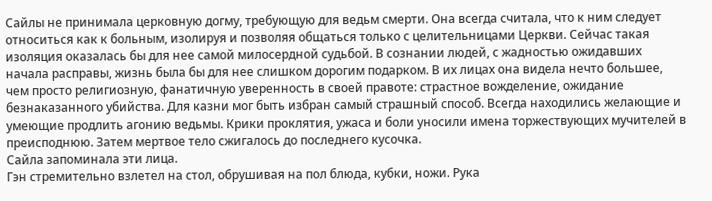Сайлы не принимала церковную догму, требующую для ведьм смерти. Она всегда считала, что к ним следует относиться как к больным, изолируя и позволяя общаться только с целительницами Церкви. Сейчас такая изоляция оказалась бы для нее самой милосердной судьбой. В сознании людей, с жадностью ожидавших начала расправы, жизнь была бы для нее слишком дорогим подарком. В их лицах она видела нечто большее, чем просто религиозную, фанатичную уверенность в своей правоте: страстное вожделение, ожидание безнаказанного убийства. Для казни мог быть избран самый страшный способ. Всегда находились желающие и умеющие продлить агонию ведьмы. Крики проклятия, ужаса и боли уносили имена торжествующих мучителей в преисподнюю. Затем мертвое тело сжигалось до последнего кусочка.
Сайла запоминала эти лица.
Гэн стремительно взлетел на стол, обрушивая на пол блюда, кубки, ножи. Рука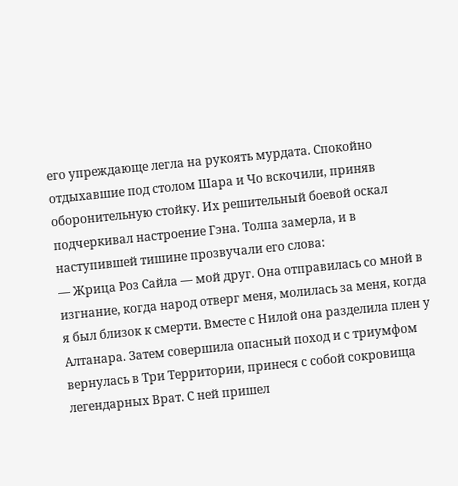его упреждающе легла на рукоять мурдата. Спокойно отдыхавшие под столом Шара и Чо вскочили, приняв оборонительную стойку. Их решительный боевой оскал подчеркивал настроение Гэна. Толпа замерла, и в наступившей тишине прозвучали его слова:
— Жрица Роз Сайла — мой друг. Она отправилась со мной в изгнание, когда народ отверг меня, молилась за меня, когда я был близок к смерти. Вместе с Нилой она разделила плен у Алтанара. Затем совершила опасный поход и с триумфом вернулась в Три Территории, принеся с собой сокровища легендарных Врат. С ней пришел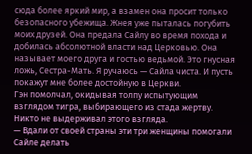сюда более яркий мир, а взамен она просит только безопасного убежища. Жнея уже пыталась погубить моих друзей. Она предала Сайлу во время похода и добилась абсолютной власти над Церковью. Она называет моего друга и гостью ведьмой. Это гнусная ложь, Сестра-Мать. Я ручаюсь — Сайла чиста. И пусть покажут мне более достойную в Церкви.
Гэн помолчал, окидывая толпу испытующим взглядом тигра, выбирающего из стада жертву. Никто не выдерживал этого взгляда.
— Вдали от своей страны эти три женщины помогали Сайле делать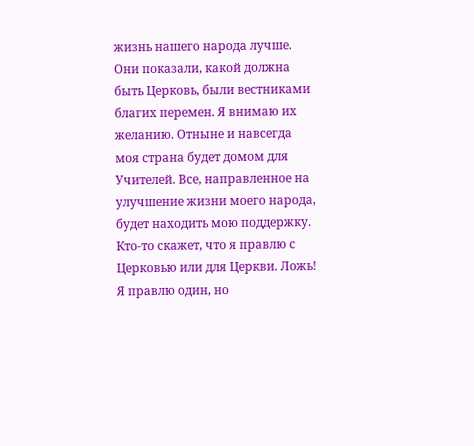жизнь нашего народа лучше. Они показали, какой должна быть Церковь, были вестниками благих перемен. Я внимаю их желанию. Отныне и навсегда моя страна будет домом для Учителей. Все, направленное на улучшение жизни моего народа, будет находить мою поддержку. Кто-то скажет, что я правлю с Церковью или для Церкви. Ложь! Я правлю один, но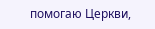помогаю Церкви,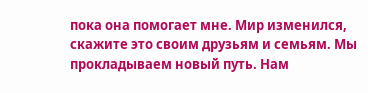пока она помогает мне. Мир изменился, скажите это своим друзьям и семьям. Мы прокладываем новый путь. Нам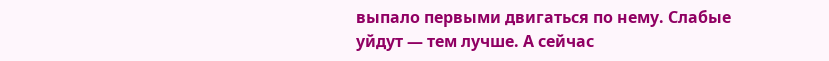выпало первыми двигаться по нему. Слабые уйдут — тем лучше. А сейчас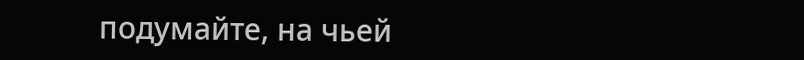подумайте, на чьей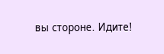вы стороне. Идите!